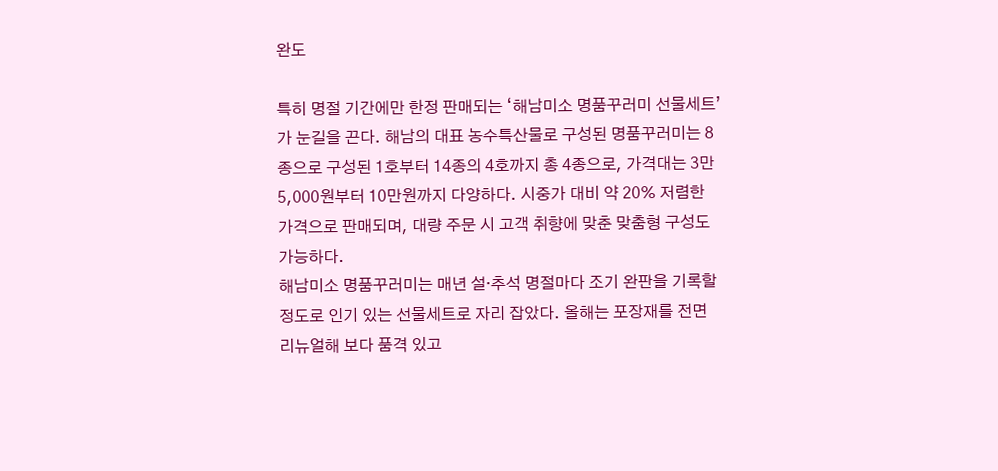완도

특히 명절 기간에만 한정 판매되는 ‘해남미소 명품꾸러미 선물세트’가 눈길을 끈다. 해남의 대표 농수특산물로 구성된 명품꾸러미는 8종으로 구성된 1호부터 14종의 4호까지 총 4종으로, 가격대는 3만5,000원부터 10만원까지 다양하다. 시중가 대비 약 20% 저렴한 가격으로 판매되며, 대량 주문 시 고객 취향에 맞춘 맞춤형 구성도 가능하다.
해남미소 명품꾸러미는 매년 설·추석 명절마다 조기 완판을 기록할 정도로 인기 있는 선물세트로 자리 잡았다. 올해는 포장재를 전면 리뉴얼해 보다 품격 있고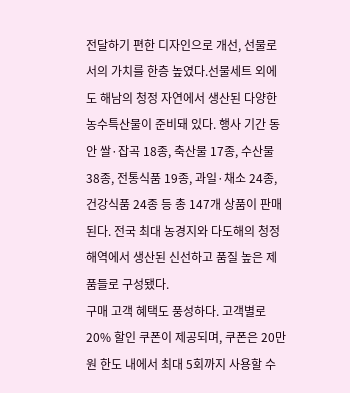전달하기 편한 디자인으로 개선, 선물로서의 가치를 한층 높였다.선물세트 외에도 해남의 청정 자연에서 생산된 다양한 농수특산물이 준비돼 있다. 행사 기간 동안 쌀·잡곡 18종, 축산물 17종, 수산물 38종, 전통식품 19종, 과일·채소 24종, 건강식품 24종 등 총 147개 상품이 판매된다. 전국 최대 농경지와 다도해의 청정 해역에서 생산된 신선하고 품질 높은 제품들로 구성됐다.
구매 고객 혜택도 풍성하다. 고객별로 20% 할인 쿠폰이 제공되며, 쿠폰은 20만원 한도 내에서 최대 5회까지 사용할 수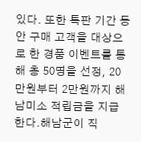있다. 또한 특판 기간 동안 구매 고객을 대상으로 한 경품 이벤트를 통해 총 50명을 선정, 20만원부터 2만원까지 해남미소 적립금을 지급한다.해남군이 직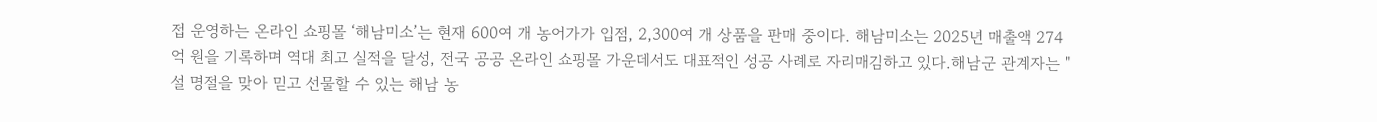접 운영하는 온라인 쇼핑몰 ‘해남미소’는 현재 600여 개 농어가가 입점, 2,300여 개 상품을 판매 중이다. 해남미소는 2025년 매출액 274억 원을 기록하며 역대 최고 실적을 달성, 전국 공공 온라인 쇼핑몰 가운데서도 대표적인 성공 사례로 자리매김하고 있다.해남군 관계자는 "설 명절을 맞아 믿고 선물할 수 있는 해남 농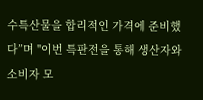수특산물을 합리적인 가격에 준비했다”며 "이번 특판전을 통해 생산자와 소비자 모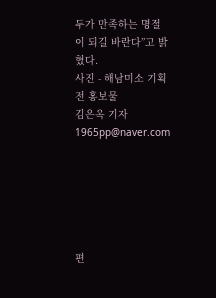두가 만족하는 명절이 되길 바란다”고 밝혔다.
사진 - 해남미소 기획전 홍보물
김은옥 기자 1965pp@naver.com






편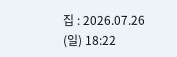집 : 2026.07.26 (일) 18:22